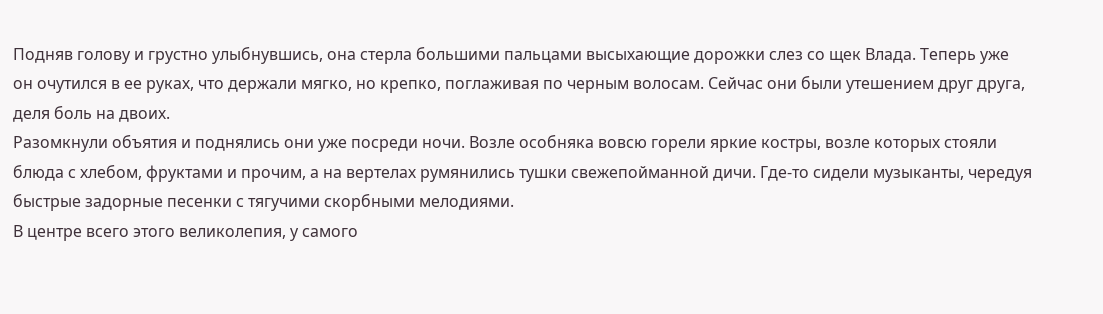Подняв голову и грустно улыбнувшись, она стерла большими пальцами высыхающие дорожки слез со щек Влада. Теперь уже он очутился в ее руках, что держали мягко, но крепко, поглаживая по черным волосам. Сейчас они были утешением друг друга, деля боль на двоих.
Разомкнули объятия и поднялись они уже посреди ночи. Возле особняка вовсю горели яркие костры, возле которых стояли блюда с хлебом, фруктами и прочим, а на вертелах румянились тушки свежепойманной дичи. Где-то сидели музыканты, чередуя быстрые задорные песенки с тягучими скорбными мелодиями.
В центре всего этого великолепия, у самого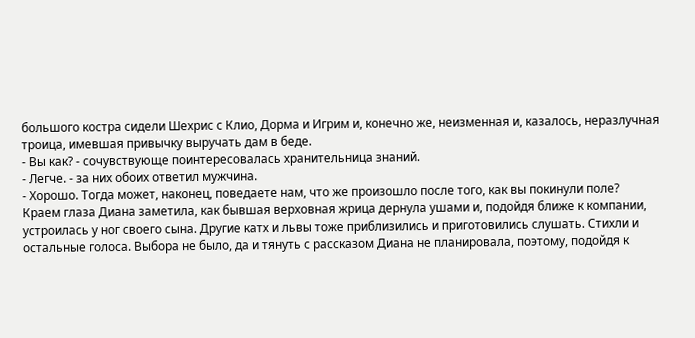большого костра сидели Шехрис с Клио, Дорма и Игрим и, конечно же, неизменная и, казалось, неразлучная троица, имевшая привычку выручать дам в беде.
- Вы как? - сочувствующе поинтересовалась хранительница знаний.
- Легче. - за них обоих ответил мужчина.
- Хорошо. Тогда может, наконец, поведаете нам, что же произошло после того, как вы покинули поле?
Краем глаза Диана заметила, как бывшая верховная жрица дернула ушами и, подойдя ближе к компании, устроилась у ног своего сына. Другие катх и львы тоже приблизились и приготовились слушать. Стихли и остальные голоса. Выбора не было, да и тянуть с рассказом Диана не планировала, поэтому, подойдя к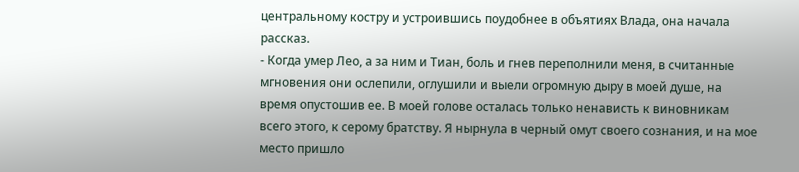центральному костру и устроившись поудобнее в объятиях Влада, она начала рассказ.
- Когда умер Лео, а за ним и Тиан, боль и гнев переполнили меня, в считанные мгновения они ослепили, оглушили и выели огромную дыру в моей душе, на время опустошив ее. В моей голове осталась только ненависть к виновникам всего этого, к серому братству. Я нырнула в черный омут своего сознания, и на мое место пришло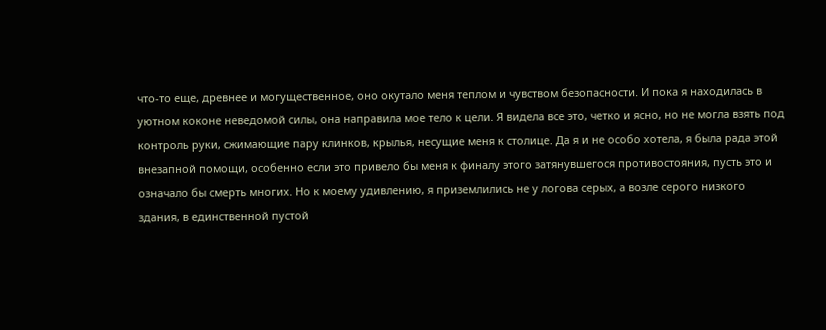что-то еще, древнее и могущественное, оно окутало меня теплом и чувством безопасности. И пока я находилась в уютном коконе неведомой силы, она направила мое тело к цели. Я видела все это, четко и ясно, но не могла взять под контроль руки, сжимающие пару клинков, крылья, несущие меня к столице. Да я и не особо хотела, я была рада этой внезапной помощи, особенно если это привело бы меня к финалу этого затянувшегося противостояния, пусть это и означало бы смерть многих. Но к моему удивлению, я приземлились не у логова серых, а возле серого низкого здания, в единственной пустой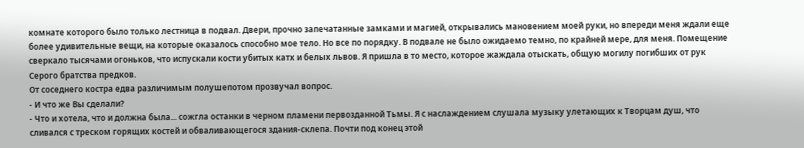комнате которого было только лестница в подвал. Двери, прочно запечатанные замками и магией, открывались мановением моей руки, но впереди меня ждали еще более удивительные вещи, на которые оказалось способно мое тело. Но все по порядку. В подвале не было ожидаемо темно, по крайней мере, для меня. Помещение сверкало тысячами огоньков, что испускали кости убитых катх и белых львов. Я пришла в то место, которое жаждала отыскать, общую могилу погибших от рук Серого братства предков.
От соседнего костра едва различимым полушепотом прозвучал вопрос.
- И что же Вы сделали?
- Что и хотела, что и должна была... сожгла останки в черном пламени первозданной Тьмы. Я с наслаждением слушала музыку улетающих к Творцам душ, что сливался с треском горящих костей и обваливающегося здания-склепа. Почти под конец этой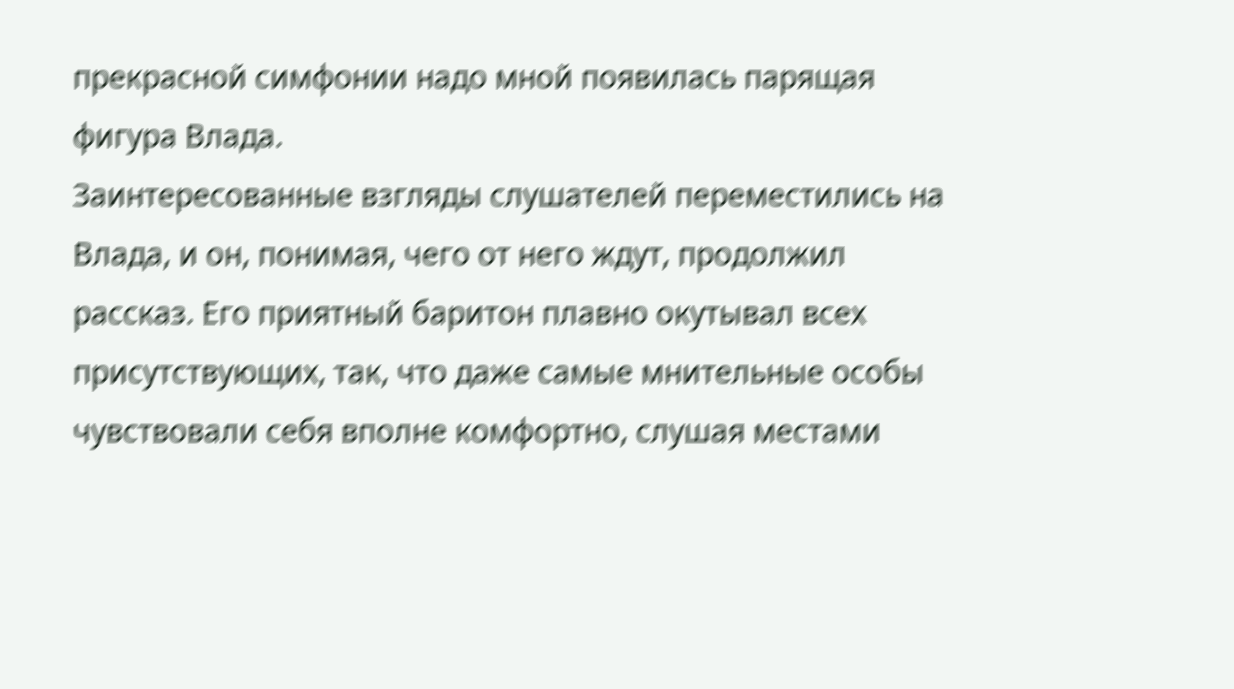прекрасной симфонии надо мной появилась парящая фигура Влада.
Заинтересованные взгляды слушателей переместились на Влада, и он, понимая, чего от него ждут, продолжил рассказ. Его приятный баритон плавно окутывал всех присутствующих, так, что даже самые мнительные особы чувствовали себя вполне комфортно, слушая местами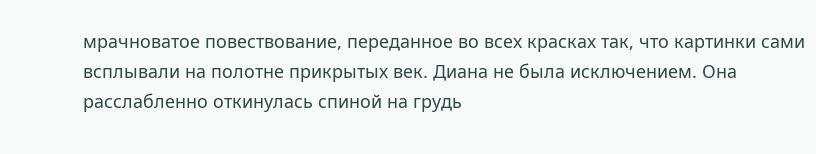мрачноватое повествование, переданное во всех красках так, что картинки сами всплывали на полотне прикрытых век. Диана не была исключением. Она расслабленно откинулась спиной на грудь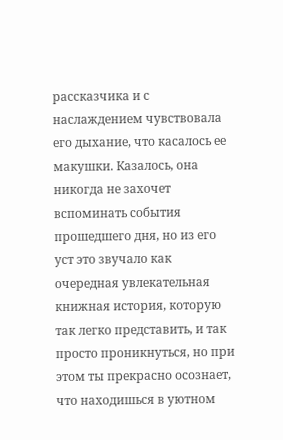рассказчика и с наслаждением чувствовала его дыхание, что касалось ее макушки. Казалось, она никогда не захочет вспоминать события прошедшего дня, но из его уст это звучало как очередная увлекательная книжная история, которую так легко представить, и так просто проникнуться, но при этом ты прекрасно осознает, что находишься в уютном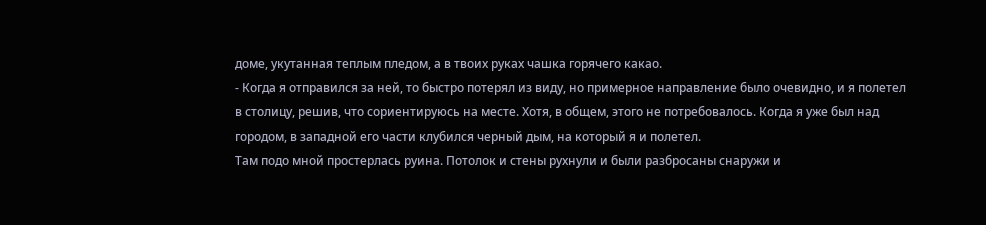доме, укутанная теплым пледом, а в твоих руках чашка горячего какао.
- Когда я отправился за ней, то быстро потерял из виду, но примерное направление было очевидно, и я полетел в столицу, решив, что сориентируюсь на месте. Хотя, в общем, этого не потребовалось. Когда я уже был над городом, в западной его части клубился черный дым, на который я и полетел.
Там подо мной простерлась руина. Потолок и стены рухнули и были разбросаны снаружи и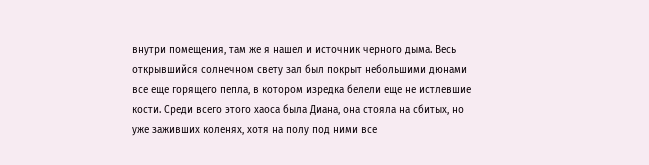внутри помещения, там же я нашел и источник черного дыма. Весь открывшийся солнечном свету зал был покрыт небольшими дюнами все еще горящего пепла, в котором изредка белели еще не истлевшие кости. Среди всего этого хаоса была Диана, она стояла на сбитых, но уже заживших коленях, хотя на полу под ними все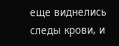еще виднелись следы крови, и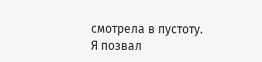смотрела в пустоту. Я позвал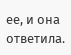ее, и она ответила.